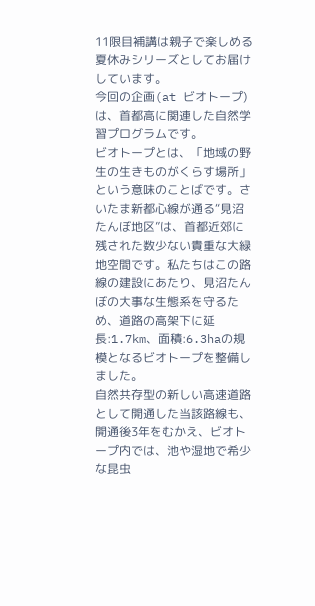11限目補講は親子で楽しめる夏休みシリーズとしてお届けしています。
今回の企画(at ビオトープ)は、首都高に関連した自然学習プログラムです。
ビオトープとは、「地域の野生の生きものがくらす場所」という意味のことばです。さいたま新都心線が通る“見沼たんぼ地区”は、首都近郊に残された数少ない貴重な大緑地空間です。私たちはこの路線の建設にあたり、見沼たんぼの大事な生態系を守るため、道路の高架下に延長:1.7km、面積:6.3haの規模となるビオトープを整備しました。
自然共存型の新しい高速道路として開通した当該路線も、開通後3年をむかえ、ビオトープ内では、池や湿地で希少な昆虫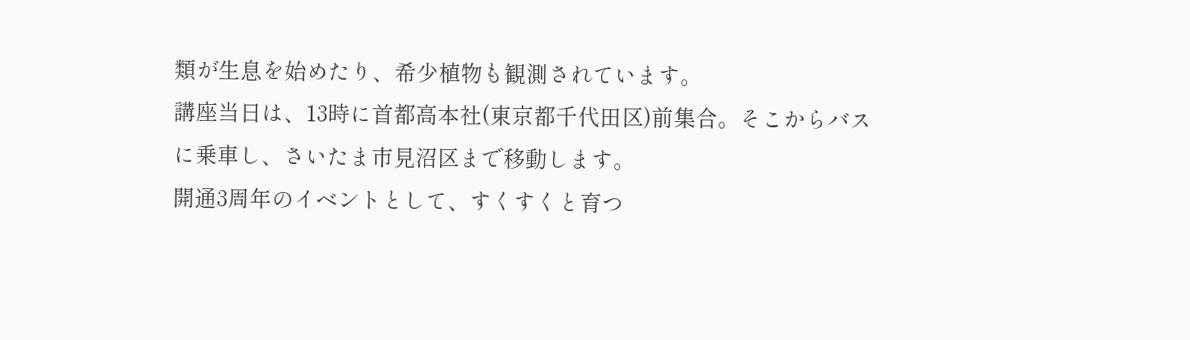類が生息を始めたり、希少植物も観測されています。
講座当日は、13時に首都高本社(東京都千代田区)前集合。そこからバスに乗車し、さいたま市見沼区まで移動します。
開通3周年のイベントとして、すくすくと育つ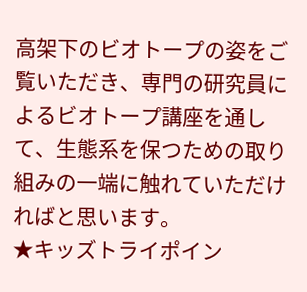高架下のビオトープの姿をご覧いただき、専門の研究員によるビオトープ講座を通して、生態系を保つための取り組みの一端に触れていただければと思います。
★キッズトライポイン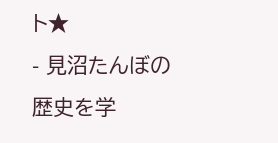ト★
- 見沼たんぼの歴史を学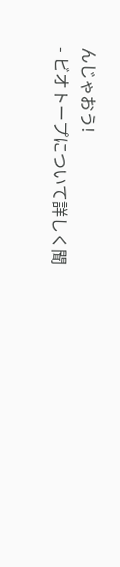んじゃおう!
- ビオトープについて詳しく聞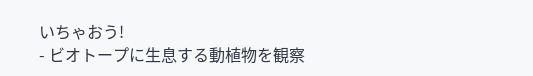いちゃおう!
- ビオトープに生息する動植物を観察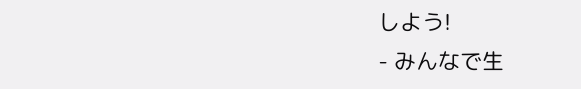しよう!
- みんなで生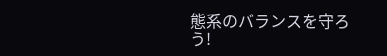態系のバランスを守ろう!